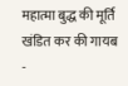महात्मा बुद्ध की मूर्ति खंडित कर की गायब
-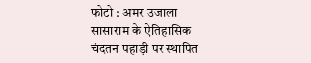फोटो : अमर उजाला
सासाराम के ऐतिहासिक चंदतन पहाड़ी पर स्थापित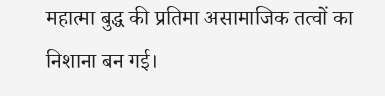महात्मा बुद्ध की प्रतिमा असामाजिक तत्वों का निशाना बन गई।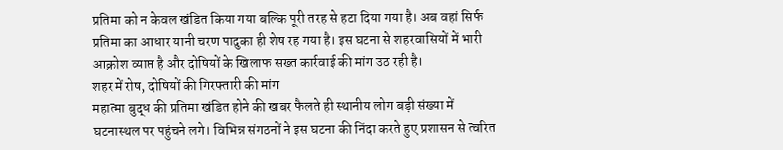प्रतिमा को न केवल खंडित किया गया बल्कि पूरी तरह से हटा दिया गया है। अब वहां सिर्फ प्रतिमा का आधार यानी चरण पादुका ही शेष रह गया है। इस घटना से शहरवासियों में भारी आक्रोश व्याप्त है और दोषियों के खिलाफ सख्त कार्रवाई की मांग उठ रही है।
शहर में रोष, दोषियों की गिरफ्तारी की मांग
महात्मा बुद्ध की प्रतिमा खंडित होने की खबर फैलते ही स्थानीय लोग बड़ी संख्या में घटनास्थल पर पहुंचने लगे। विभिन्न संगठनों ने इस घटना की निंदा करते हुए प्रशासन से त्वरित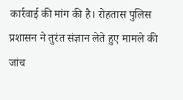कार्रवाई की मांग की है। रोहतास पुलिस प्रशासन ने तुरंत संज्ञान लेते हुए मामले की जांच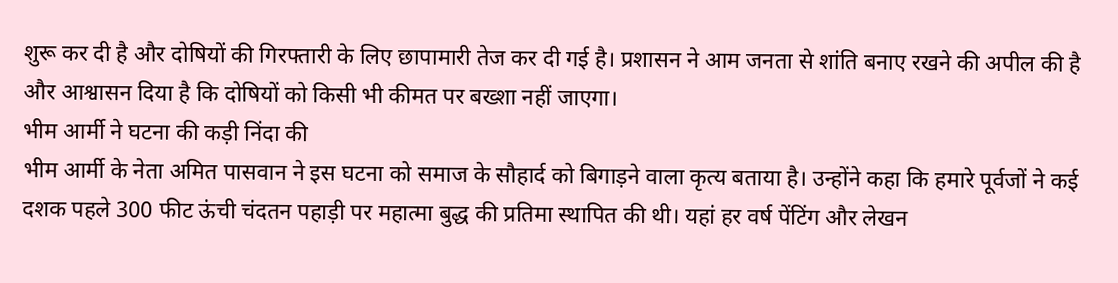शुरू कर दी है और दोषियों की गिरफ्तारी के लिए छापामारी तेज कर दी गई है। प्रशासन ने आम जनता से शांति बनाए रखने की अपील की है और आश्वासन दिया है कि दोषियों को किसी भी कीमत पर बख्शा नहीं जाएगा।
भीम आर्मी ने घटना की कड़ी निंदा की
भीम आर्मी के नेता अमित पासवान ने इस घटना को समाज के सौहार्द को बिगाड़ने वाला कृत्य बताया है। उन्होंने कहा कि हमारे पूर्वजों ने कई दशक पहले 300 फीट ऊंची चंदतन पहाड़ी पर महात्मा बुद्ध की प्रतिमा स्थापित की थी। यहां हर वर्ष पेंटिंग और लेखन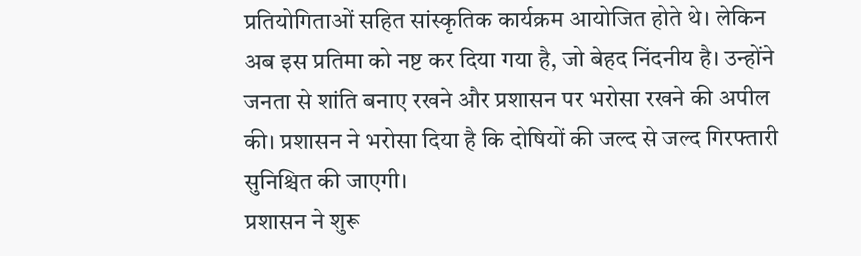प्रतियोगिताओं सहित सांस्कृतिक कार्यक्रम आयोजित होते थे। लेकिन अब इस प्रतिमा को नष्ट कर दिया गया है, जो बेहद निंदनीय है। उन्होंने जनता से शांति बनाए रखने और प्रशासन पर भरोसा रखने की अपील की। प्रशासन ने भरोसा दिया है कि दोषियों की जल्द से जल्द गिरफ्तारी सुनिश्चित की जाएगी।
प्रशासन ने शुरू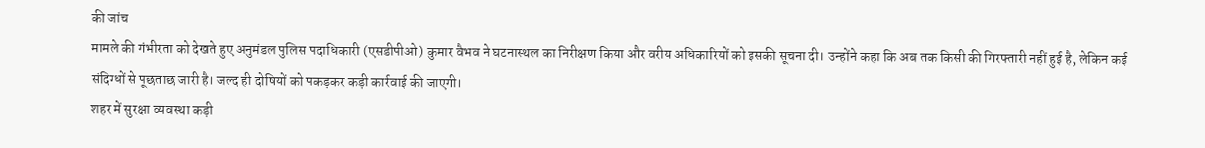की जांच
मामले की गंभीरता को देखते हुए अनुमंडल पुलिस पदाधिकारी (एसडीपीओ) कुमार वैभव ने घटनास्थल का निरीक्षण किया और वरीय अधिकारियों को इसकी सूचना दी। उन्होंने कहा कि अब तक किसी की गिरफ्तारी नहीं हुई है, लेकिन कई संदिग्धों से पूछताछ जारी है। जल्द ही दोषियों को पकड़कर कड़ी कार्रवाई की जाएगी।
शहर में सुरक्षा व्यवस्था कड़ी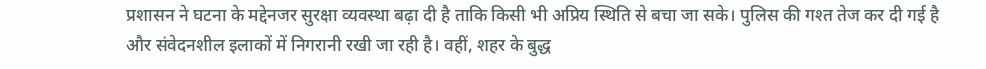प्रशासन ने घटना के मद्देनजर सुरक्षा व्यवस्था बढ़ा दी है ताकि किसी भी अप्रिय स्थिति से बचा जा सके। पुलिस की गश्त तेज कर दी गई है और संवेदनशील इलाकों में निगरानी रखी जा रही है। वहीं, शहर के बुद्ध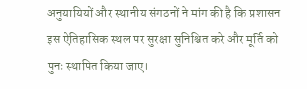अनुयायियों और स्थानीय संगठनों ने मांग की है कि प्रशासन इस ऐतिहासिक स्थल पर सुरक्षा सुनिश्चित करे और मूर्ति को पुनः स्थापित किया जाए।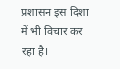प्रशासन इस दिशा में भी विचार कर रहा है।